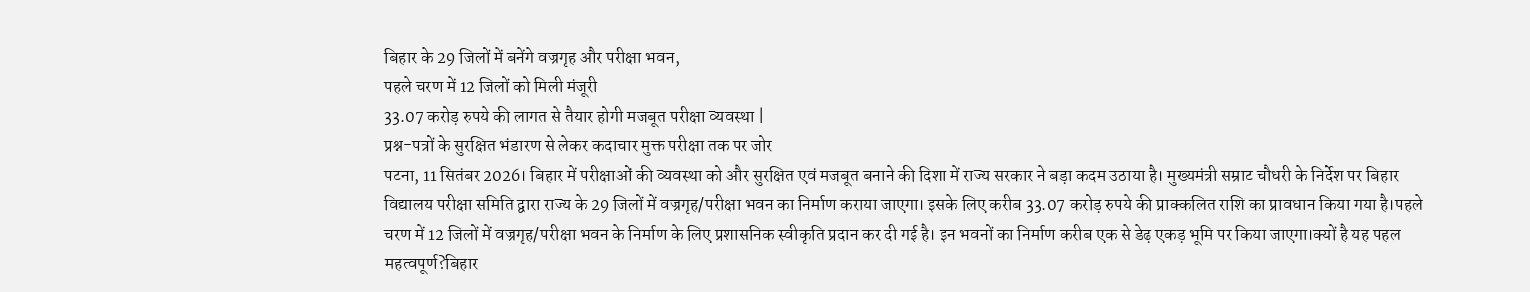बिहार के 29 जिलों में बनेंगे वज्रगृह और परीक्षा भवन,
पहले चरण में 12 जिलों को मिली मंजूरी
33.07 करोड़ रुपये की लागत से तैयार होगी मजबूत परीक्षा व्यवस्था |
प्रश्न-पत्रों के सुरक्षित भंडारण से लेकर कदाचार मुक्त परीक्षा तक पर जोर
पटना, 11 सितंबर 2026। बिहार में परीक्षाओं की व्यवस्था को और सुरक्षित एवं मजबूत बनाने की दिशा में राज्य सरकार ने बड़ा कदम उठाया है। मुख्यमंत्री सम्राट चौधरी के निर्देश पर बिहार विद्यालय परीक्षा समिति द्वारा राज्य के 29 जिलों में वज्रगृह/परीक्षा भवन का निर्माण कराया जाएगा। इसके लिए करीब 33.07 करोड़ रुपये की प्राक्कलित राशि का प्रावधान किया गया है।पहले चरण में 12 जिलों में वज्रगृह/परीक्षा भवन के निर्माण के लिए प्रशासनिक स्वीकृति प्रदान कर दी गई है। इन भवनों का निर्माण करीब एक से डेढ़ एकड़ भूमि पर किया जाएगा।क्यों है यह पहल महत्वपूर्ण?बिहार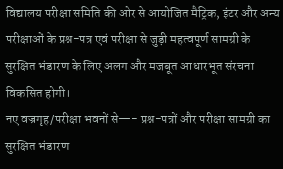विद्यालय परीक्षा समिति की ओर से आयोजित मैट्रिक, इंटर और अन्य परीक्षाओं के प्रश्न-पत्र एवं परीक्षा से जुड़ी महत्वपूर्ण सामग्री के सुरक्षित भंडारण के लिए अलग और मजबूत आधारभूत संरचना विकसित होगी।
नए वज्रगृह/परीक्षा भवनों से—- प्रश्न-पत्रों और परीक्षा सामग्री का सुरक्षित भंडारण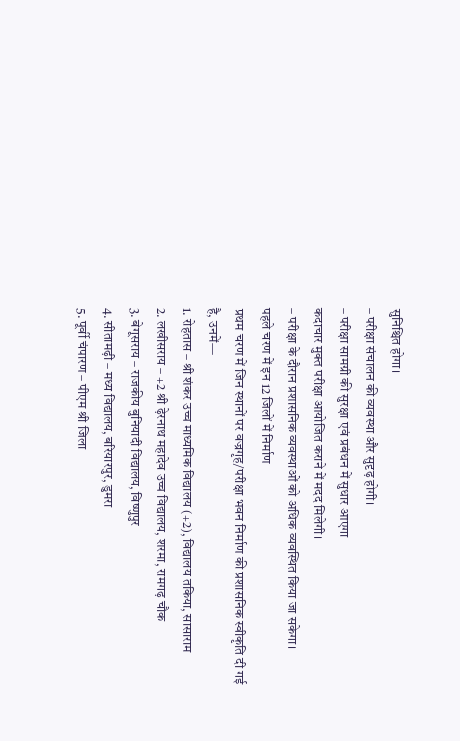सुनिश्चित होगा।
– परीक्षा संचालन की व्यवस्था और सुदृढ़ होगी।
– परीक्षा सामग्री की सुरक्षा एवं प्रबंधन में सुधार आएगा
कदाचार मुक्त परीक्षा आयोजित कराने में मदद मिलेगी।
– परीक्षा के दौरान प्रशासनिक व्यवस्थाओं को अधिक व्यवस्थित किया जा सकेगा।
पहले चरण में इन 12 जिलों में निर्माण
प्रथम चरण में जिन स्थानों पर वज्रगृह/परीक्षा भवन निर्माण की प्रशासनिक स्वीकृति दी गई है, उनमें—
1. रोहतास – श्री शंकर उच्च माध्यमिक विद्यालय (+2), विद्यालय तकिया, सासाराम
2. लखीसराय – +2 श्री ढ़ेरनाथ महादेव उच्च विद्यालय, शरमा, रामगढ़ चौक
3. बेगूसराय – राजकीय बुनियादी विद्यालय, विष्णुपुर
4. सीतामढ़ी – मध्य विद्यालय, बरियारपुर, डुमरा
5. पूर्वी चंपारण – पीएम श्री जिला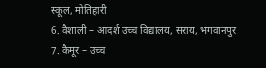स्कूल, मोतिहारी
6. वैशाली – आदर्श उच्च विद्यालय, सराय, भगवानपुर
7. कैमूर – उच्च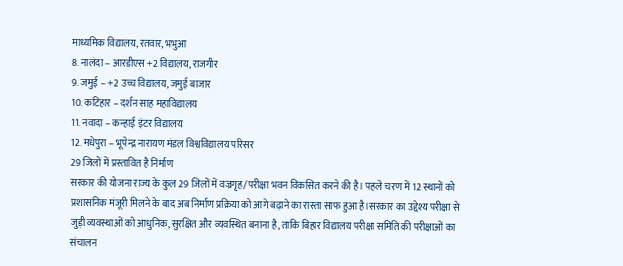माध्यमिक विद्यालय, रतवार, भभुआ
8. नालंदा – आरडीएस +2 विद्यालय, राजगीर
9. जमुई – +2 उच्च विद्यालय, जमुई बाजार
10. कटिहार – दर्शन साह महाविद्यालय
11. नवादा – कन्हाई इंटर विद्यालय
12. मधेपुरा – भूपेन्द्र नारायण मंडल विश्वविद्यालय परिसर
29 जिलों में प्रस्तावित है निर्माण
सरकार की योजना राज्य के कुल 29 जिलों में वज्रगृह/परीक्षा भवन विकसित करने की है। पहले चरण में 12 स्थानों को प्रशासनिक मंजूरी मिलने के बाद अब निर्माण प्रक्रिया को आगे बढ़ाने का रास्ता साफ हुआ है।सरकार का उद्देश्य परीक्षा से जुड़ी व्यवस्थाओं को आधुनिक, सुरक्षित और व्यवस्थित बनाना है, ताकि बिहार विद्यालय परीक्षा समिति की परीक्षाओं का संचालन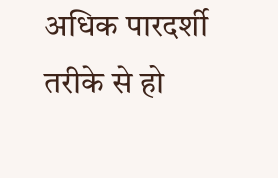अधिक पारदर्शी तरीके से हो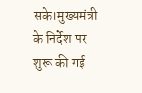सके।मुख्यमंत्री के निर्देश पर शुरू की गई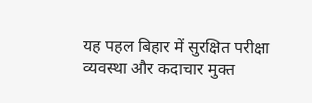यह पहल बिहार में सुरक्षित परीक्षा व्यवस्था और कदाचार मुक्त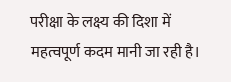परीक्षा के लक्ष्य की दिशा में महत्वपूर्ण कदम मानी जा रही है।